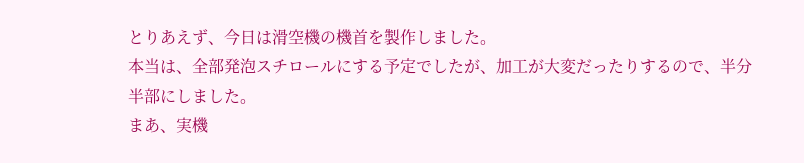とりあえず、今日は滑空機の機首を製作しました。
本当は、全部発泡スチロールにする予定でしたが、加工が大変だったりするので、半分半部にしました。
まあ、実機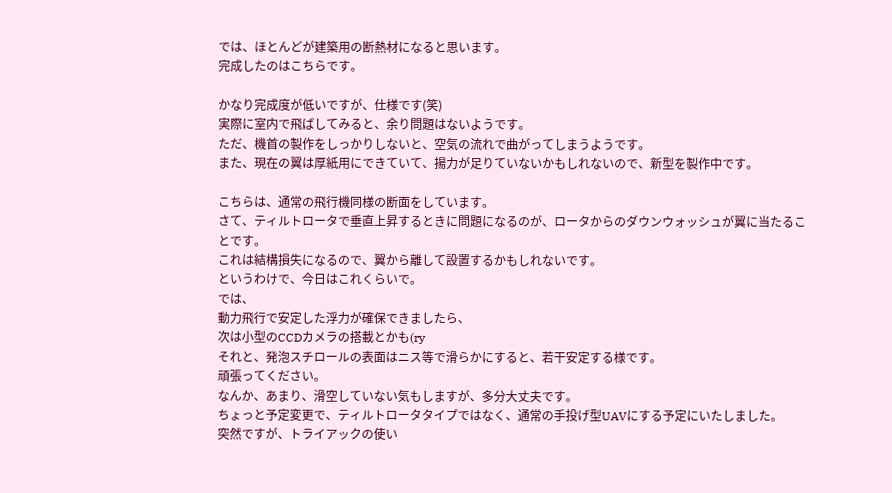では、ほとんどが建築用の断熱材になると思います。
完成したのはこちらです。

かなり完成度が低いですが、仕様です(笑)
実際に室内で飛ばしてみると、余り問題はないようです。
ただ、機首の製作をしっかりしないと、空気の流れで曲がってしまうようです。
また、現在の翼は厚紙用にできていて、揚力が足りていないかもしれないので、新型を製作中です。

こちらは、通常の飛行機同様の断面をしています。
さて、ティルトロータで垂直上昇するときに問題になるのが、ロータからのダウンウォッシュが翼に当たることです。
これは結構損失になるので、翼から離して設置するかもしれないです。
というわけで、今日はこれくらいで。
では、
動力飛行で安定した浮力が確保できましたら、
次は小型のCCDカメラの搭載とかも(ry
それと、発泡スチロールの表面はニス等で滑らかにすると、若干安定する様です。
頑張ってください。
なんか、あまり、滑空していない気もしますが、多分大丈夫です。
ちょっと予定変更で、ティルトロータタイプではなく、通常の手投げ型UAVにする予定にいたしました。
突然ですが、トライアックの使い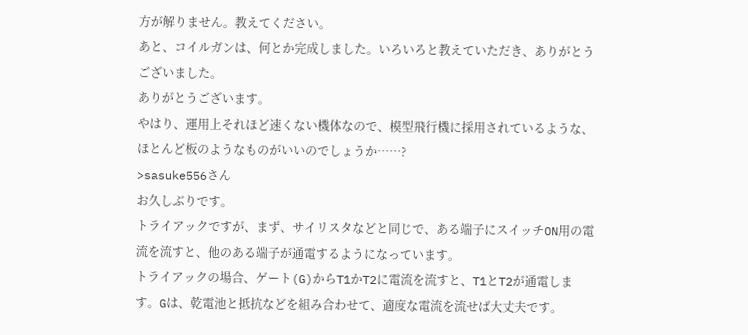方が解りません。教えてください。
あと、コイルガンは、何とか完成しました。いろいろと教えていただき、ありがとうございました。
ありがとうございます。
やはり、運用上それほど速くない機体なので、模型飛行機に採用されているような、ほとんど板のようなものがいいのでしょうか……?
>sasuke556さん
お久しぶりです。
トライアックですが、まず、サイリスタなどと同じで、ある端子にスイッチON用の電流を流すと、他のある端子が通電するようになっています。
トライアックの場合、ゲート(G)からT1かT2に電流を流すと、T1とT2が通電します。Gは、乾電池と抵抗などを組み合わせて、適度な電流を流せば大丈夫です。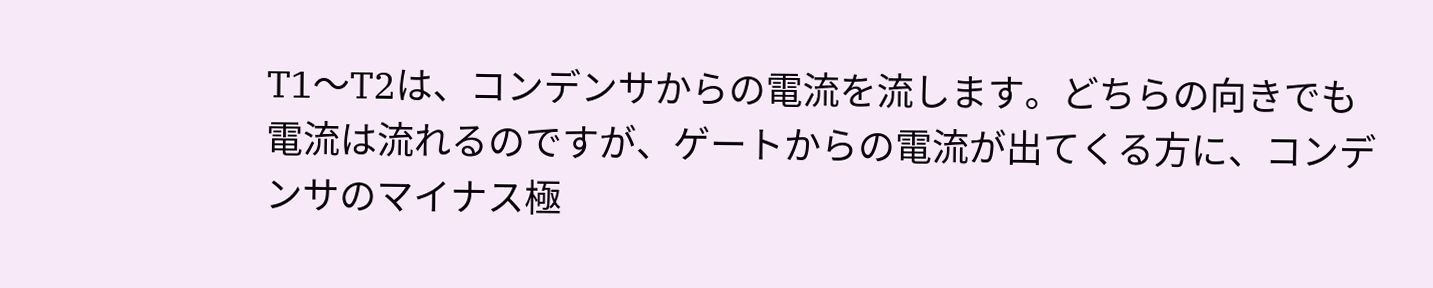T1〜T2は、コンデンサからの電流を流します。どちらの向きでも電流は流れるのですが、ゲートからの電流が出てくる方に、コンデンサのマイナス極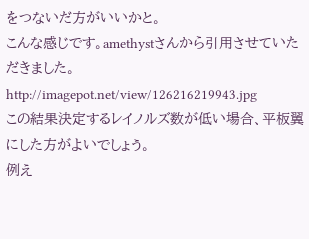をつないだ方がいいかと。
こんな感じです。amethystさんから引用させていただきました。
http://imagepot.net/view/126216219943.jpg
この結果決定するレイノルズ数が低い場合、平板翼にした方がよいでしょう。
例え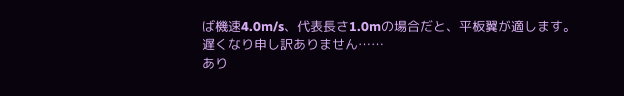ば機速4.0m/s、代表長さ1.0mの場合だと、平板翼が適します。
遅くなり申し訳ありません……
あり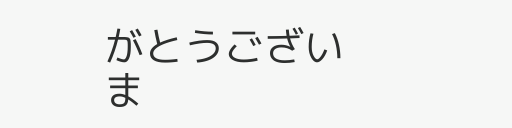がとうございま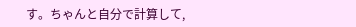す。ちゃんと自分で計算して,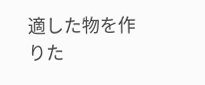適した物を作りた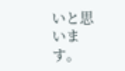いと思います。